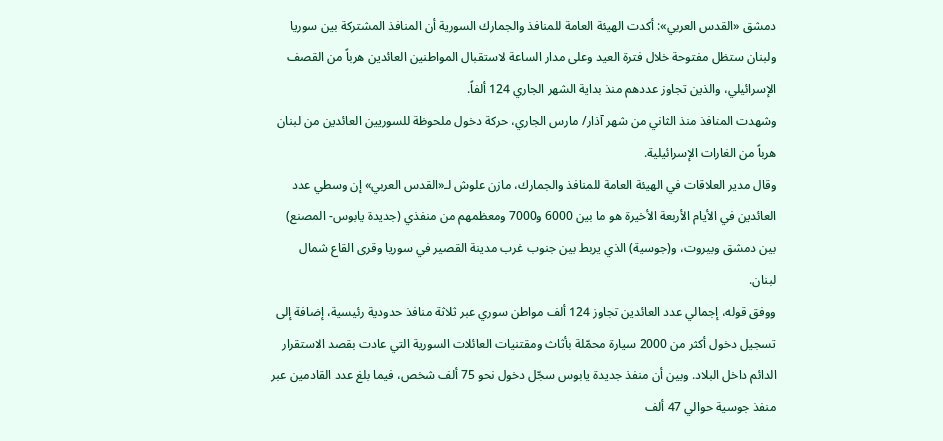دمشق «القدس العربي»: أكدت الهيئة العامة للمنافذ والجمارك السورية أن المنافذ المشتركة بين سوريا ولبنان ستظل مفتوحة خلال فترة العيد وعلى مدار الساعة لاستقبال المواطنين العائدين هرباً من القصف الإسرائيلي، والذين تجاوز عددهم منذ بداية الشهر الجاري 124 ألفاً.
وشهدت المنافذ منذ الثاني من شهر آذار/ مارس الجاري، حركة دخول ملحوظة للسوريين العائدين من لبنان هرباً من الغارات الإسرائيلية.
وقال مدير العلاقات في الهيئة العامة للمنافذ والجمارك، مازن علوش لـ«القدس العربي» إن وسطي عدد العائدين في الأيام الأربعة الأخيرة هو ما بين 6000 و7000 ومعظمهم من منفذي (جديدة يابوس- المصنع) بين دمشق وبيروت، و(جوسية) الذي يربط بين جنوب غرب مدينة القصير في سوريا وقرى القاع شمال لبنان.
ووفق قوله، إجمالي عدد العائدين تجاوز 124 ألف مواطن سوري عبر ثلاثة منافذ حدودية رئيسية، إضافة إلى تسجيل دخول أكثر من 2000 سيارة محمّلة بأثاث ومقتنيات العائلات السورية التي عادت بقصد الاستقرار الدائم داخل البلاد. وبين أن منفذ جديدة يابوس سجّل دخول نحو 75 ألف شخص، فيما بلغ عدد القادمين عبر منفذ جوسية حوالي 47 ألف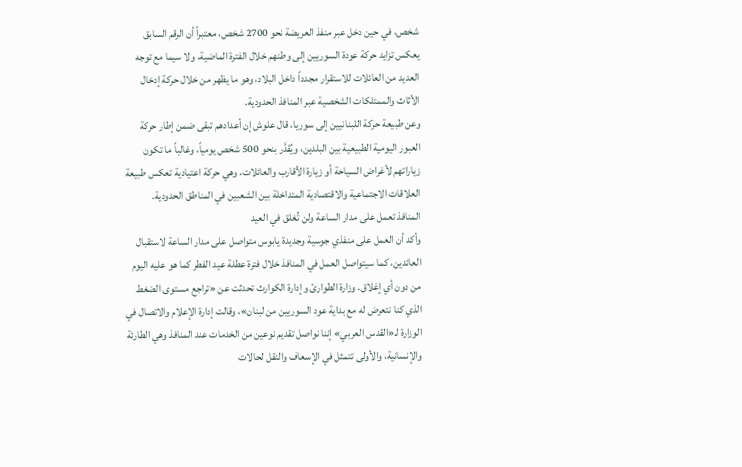شخص، في حين دخل عبر منفذ العريضة نحو 2700 شخص، معتبراً أن الرقم السابق يعكس تزايد حركة عودة السوريين إلى وطنهم خلال الفترة الماضية، ولا سيما مع توجه العديد من العائلات للاستقرار مجدداً داخل البلاد، وهو ما يظهر من خلال حركة إدخال الأثاث والممتلكات الشخصية عبر المنافذ الحدودية.
وعن طبيعة حركة اللبنانيين إلى سوريا، قال علوش إن أعدادهم تبقى ضمن إطار حركة العبور اليومية الطبيعية بين البلدين، ويُقدَّر بنحو 500 شخص يومياً، وغالباً ما تكون زياراتهم لأغراض السياحة أو زيارة الأقارب والعائلات، وهي حركة اعتيادية تعكس طبيعة العلاقات الاجتماعية والاقتصادية المتداخلة بين الشعبين في المناطق الحدودية.
المنافذ تعمل على مدار الساعة ولن تُغلق في العيد
وأكد أن العمل على منفذي جوسية وجديدة يابوس متواصل على مدار الساعة لاستقبال العائدين، كما سيتواصل العمل في المنافذ خلال فترة عطلة عيد الفطر كما هو عليه اليوم من دون أي إغلاق. وزارة الطوارئ وإدارة الكوارث تحدثت عن «تراجع مستوى الضغط الذي كنا نتعرض له مع بداية عود السوريين من لبنان»، وقالت إدارة الإعلام والاتصال في الوزارة لـ«القدس العربي» إننا نواصل تقديم نوعين من الخدمات عند المنافذ وهي الطارئة والإنسانية، والأولى تتمثل في الإسعاف والنقل لحالات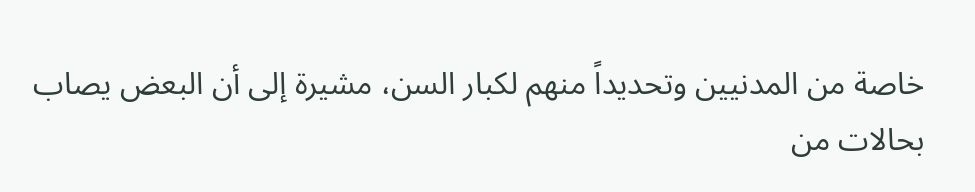خاصة من المدنيين وتحديداً منهم لكبار السن، مشيرة إلى أن البعض يصاب بحالات من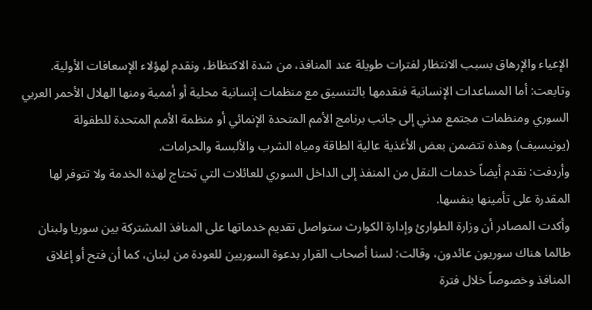الإعياء والإرهاق بسبب الانتظار لفترات طويلة عند المنافذ، من شدة الاكتظاظ، ونقدم لهؤلاء الإسعافات الأولية.
وتابعت: أما المساعدات الإنسانية فنقدمها بالتنسيق مع منظمات إنسانية محلية أو أممية ومنها الهلال الأحمر العربي السوري ومنظمات مجتمع مدني إلى جانب برنامج الأمم المتحدة الإنمائي أو منظمة الأمم المتحدة للطفولة (يونيسيف) وهذه تتضمن بعض الأغذية عالية الطاقة ومياه الشرب والألبسة والحرامات.
وأردفت: نقدم أيضاً خدمات النقل من المنفذ إلى الداخل السوري للعائلات التي تحتاج لهذه الخدمة ولا تتوفر لها المقدرة على تأمينها بنفسها.
وأكدت المصادر أن وزارة الطوارئ وإدارة الكوارث ستواصل تقديم خدماتها على المنافذ المشتركة بين سوريا ولبنان طالما هناك سوريون عائدون، وقالت: لسنا أصحاب القرار بدعوة السوريين للعودة من لبنان، كما أن فتح أو إغلاق المنافذ وخصوصاً خلال فترة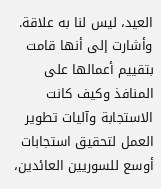العيد، ليس لنا به علاقة. وأشارت إلى أنها قامت بتقييم أعمالها على المنافذ وكيف كانت الاستجابة وآليات تطوير العمل لتحقيق استجابات أوسع للسوريين العائدين،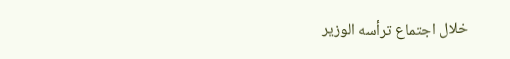خلال اجتماع ترأسه الوزير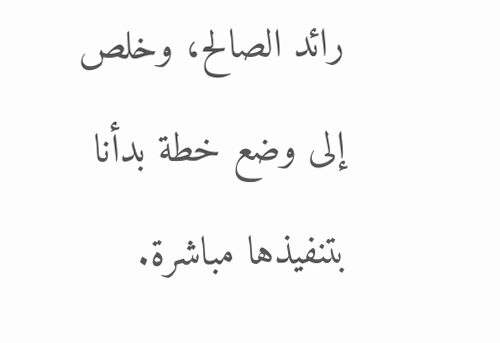رائد الصالح، وخلص إلى وضع خطة بدأنا بتنفيذها مباشرة.